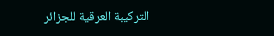التركيبة العرقية للجزائر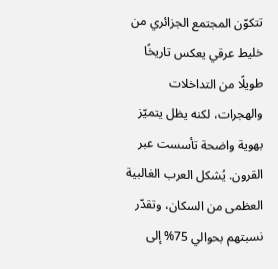تتكوّن المجتمع الجزائري من خليط عرقي يعكس تاريخًا طويلًا من التداخلات والهجرات، لكنه يظل يتميّز بهوية واضحة تأسست عبر القرون. يُشكل العرب الغالبية العظمى من السكان، وتقدّر نسبتهم بحوالي 75% إلى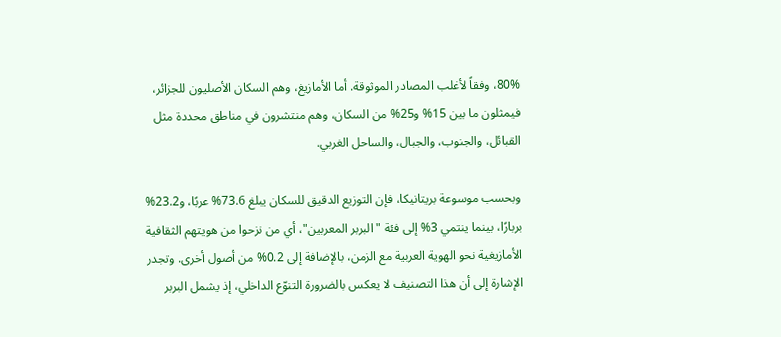80%، وفقاً لأغلب المصادر الموثوقة. أما الأمازيغ، وهم السكان الأصليون للجزائر، فيمثلون ما بين 15% و25% من السكان، وهم منتشرون في مناطق محددة مثل القبائل، والجنوب، والجبال، والساحل الغربي.

وبحسب موسوعة بريتانيكا، فإن التوزيع الدقيق للسكان يبلغ 73.6% عربًا، و23.2% بربارًا، بينما ينتمي 3% إلى فئة "البربر المعربين"، أي من نزحوا من هويتهم الثقافية الأمازيغية نحو الهوية العربية مع الزمن، بالإضافة إلى 0.2% من أصول أخرى. وتجدر الإشارة إلى أن هذا التصنيف لا يعكس بالضرورة التنوّع الداخلي، إذ يشمل البربر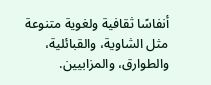أنفاسًا ثقافية ولغوية متنوعة مثل الشاوية، والقبائلية، والطوارق، والمزابيين.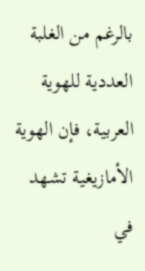بالرغم من الغلبة العددية للهوية العربية، فإن الهوية الأمازيغية تشهد في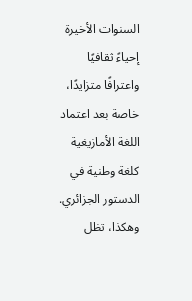السنوات الأخيرة إحياءً ثقافيًا واعترافًا متزايدًا، خاصة بعد اعتماد اللغة الأمازيغية كلغة وطنية في الدستور الجزائري. وهكذا، تظل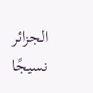الجزائر نسيجًا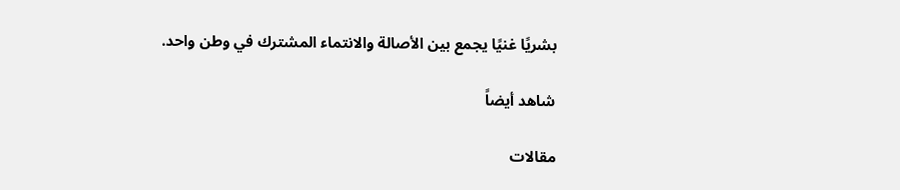بشريًا غنيًا يجمع بين الأصالة والانتماء المشترك في وطن واحد.

شاهد أيضاً

مقالات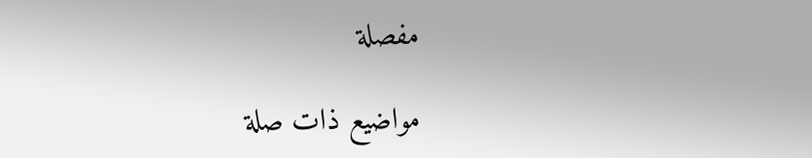مفصلة

مواضيع ذات صلة